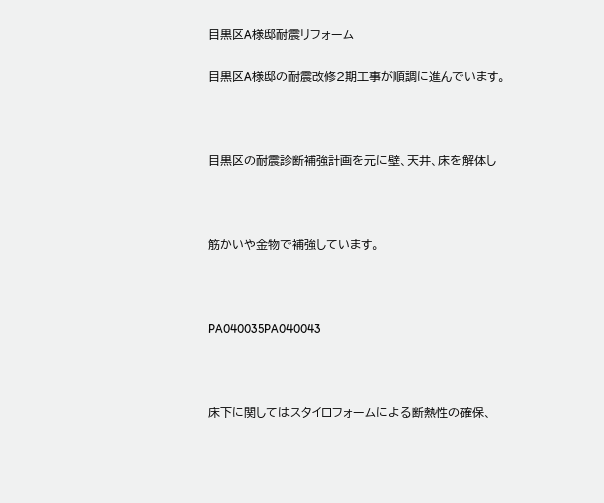目黒区A様邸耐震リフォーム

目黒区A様邸の耐震改修2期工事が順調に進んでいます。



目黒区の耐震診断補強計画を元に壁、天井、床を解体し



筋かいや金物で補強しています。



PA040035PA040043



床下に関してはスタイロフォームによる断熱性の確保、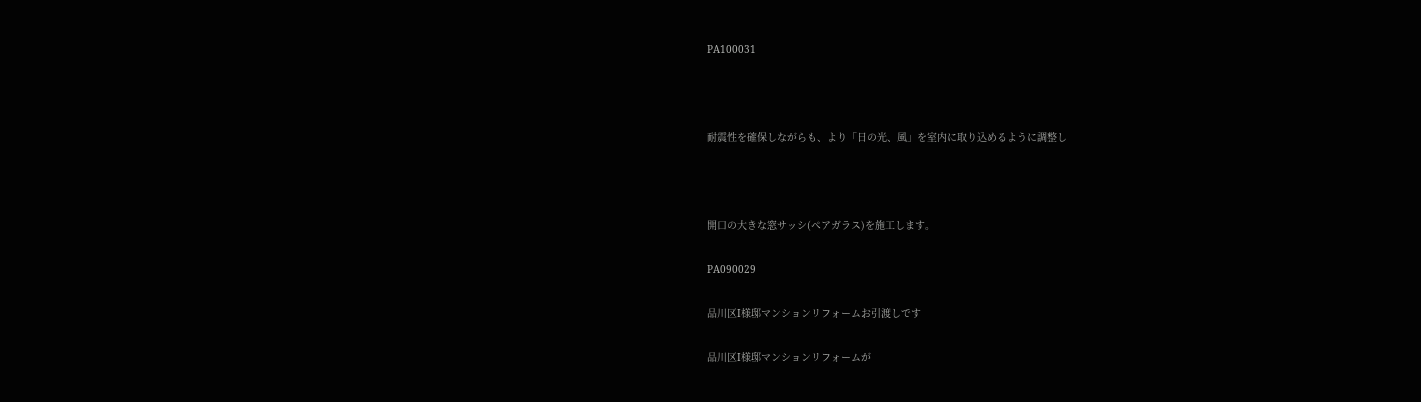PA100031



耐震性を確保しながらも、より「日の光、風」を室内に取り込めるように調整し



開口の大きな窓サッシ(ペアガラス)を施工します。

PA090029

品川区I様邸マンションリフォームお引渡しです

品川区I様邸マンションリフォームが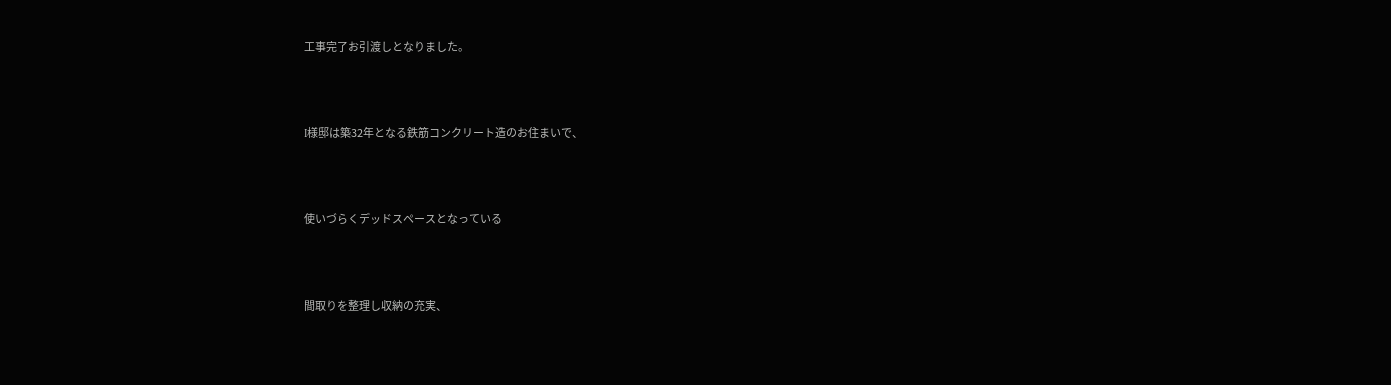工事完了お引渡しとなりました。



I様邸は築32年となる鉄筋コンクリート造のお住まいで、



使いづらくデッドスペースとなっている



間取りを整理し収納の充実、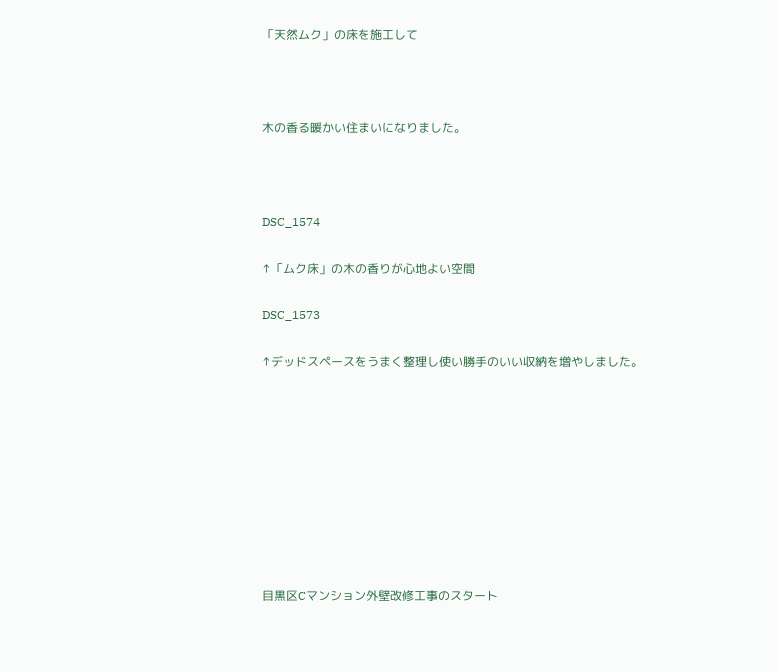「天然ムク」の床を施工して



木の香る暖かい住まいになりました。



DSC_1574

↑「ムク床」の木の香りが心地よい空間

DSC_1573

↑デッドスペースをうまく整理し使い勝手のいい収納を増やしました。









目黒区Cマンション外壁改修工事のスタート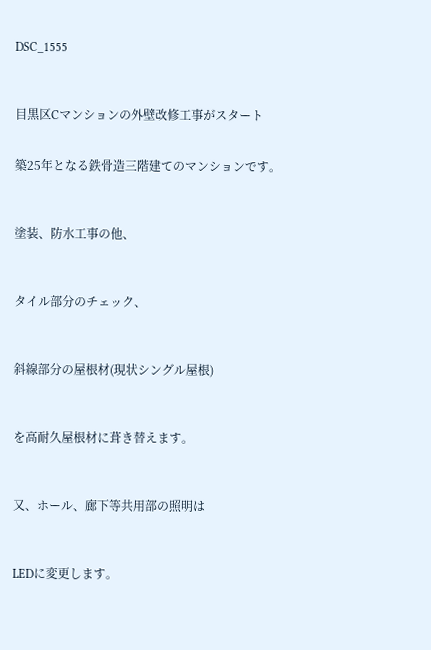DSC_1555



目黒区Cマンションの外壁改修工事がスタート


築25年となる鉄骨造三階建てのマンションです。



塗装、防水工事の他、



タイル部分のチェック、



斜線部分の屋根材(現状シングル屋根)



を高耐久屋根材に葺き替えます。



又、ホール、廊下等共用部の照明は



LEDに変更します。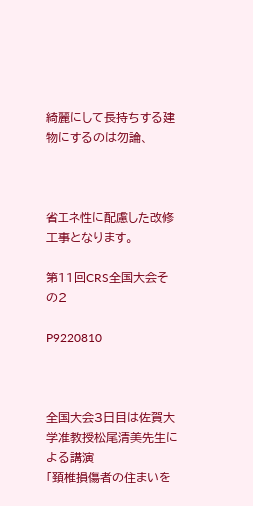綺麗にして長持ちする建物にするのは勿論、



省エネ性に配慮した改修工事となります。

第11回CRS全国大会その2

P9220810



全国大会3日目は佐賀大学准教授松尾清美先生による講演
「頚椎損傷者の住まいを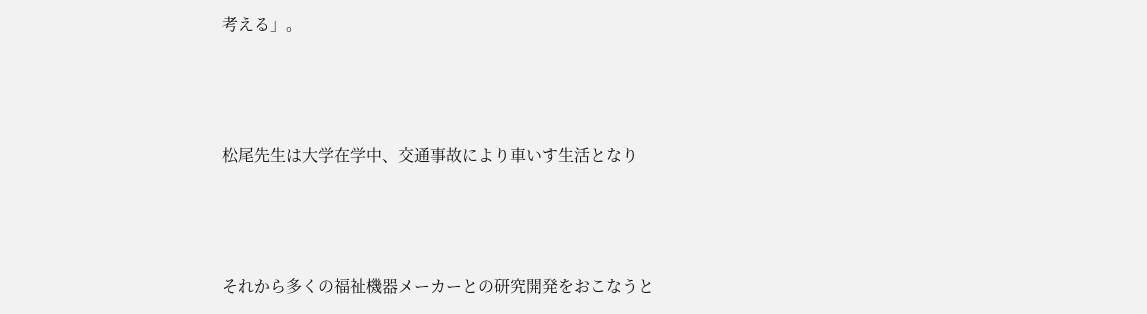考える」。



松尾先生は大学在学中、交通事故により車いす生活となり



それから多くの福祉機器メーカーとの研究開発をおこなうと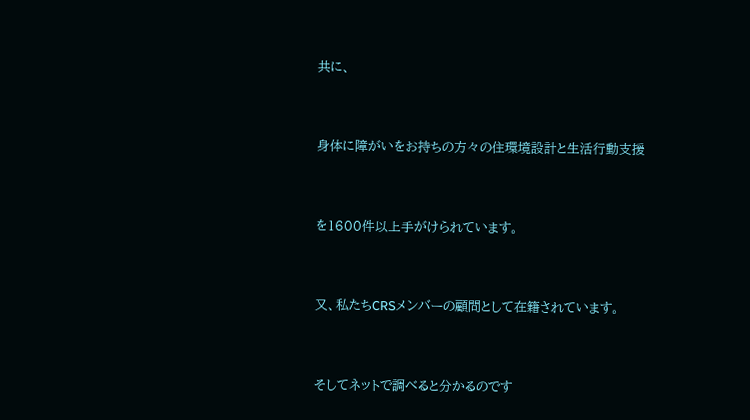共に、



身体に障がいをお持ちの方々の住環境設計と生活行動支援



を1600件以上手がけられています。



又、私たちCRSメンバーの顧問として在籍されています。



そしてネットで調べると分かるのです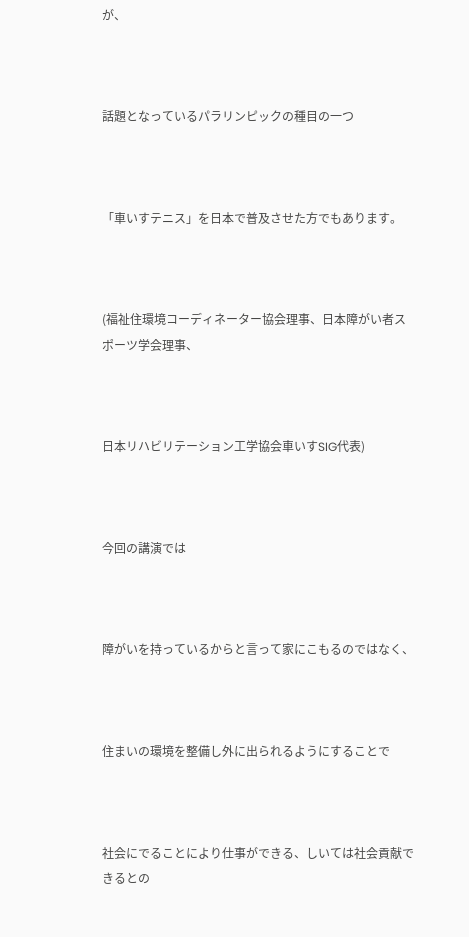が、



話題となっているパラリンピックの種目の一つ



「車いすテニス」を日本で普及させた方でもあります。



(福祉住環境コーディネーター協会理事、日本障がい者スポーツ学会理事、



日本リハビリテーション工学協会車いすSIG代表)



今回の講演では



障がいを持っているからと言って家にこもるのではなく、



住まいの環境を整備し外に出られるようにすることで



社会にでることにより仕事ができる、しいては社会貢献できるとの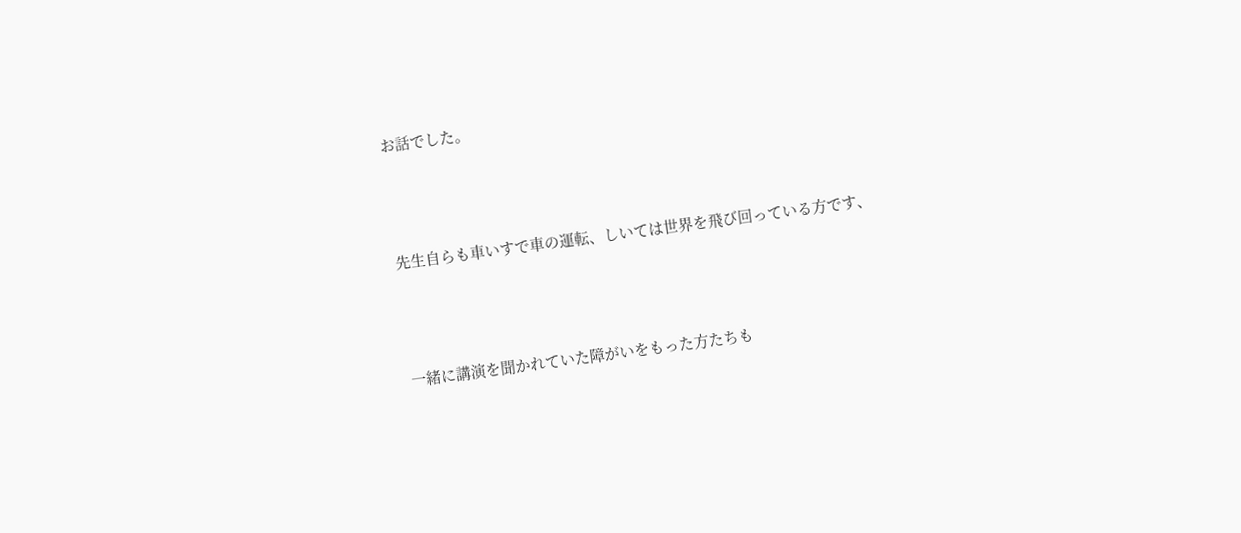お話でした。



先生自らも車いすで車の運転、しいては世界を飛び回っている方です、



一緒に講演を聞かれていた障がいをもった方たちも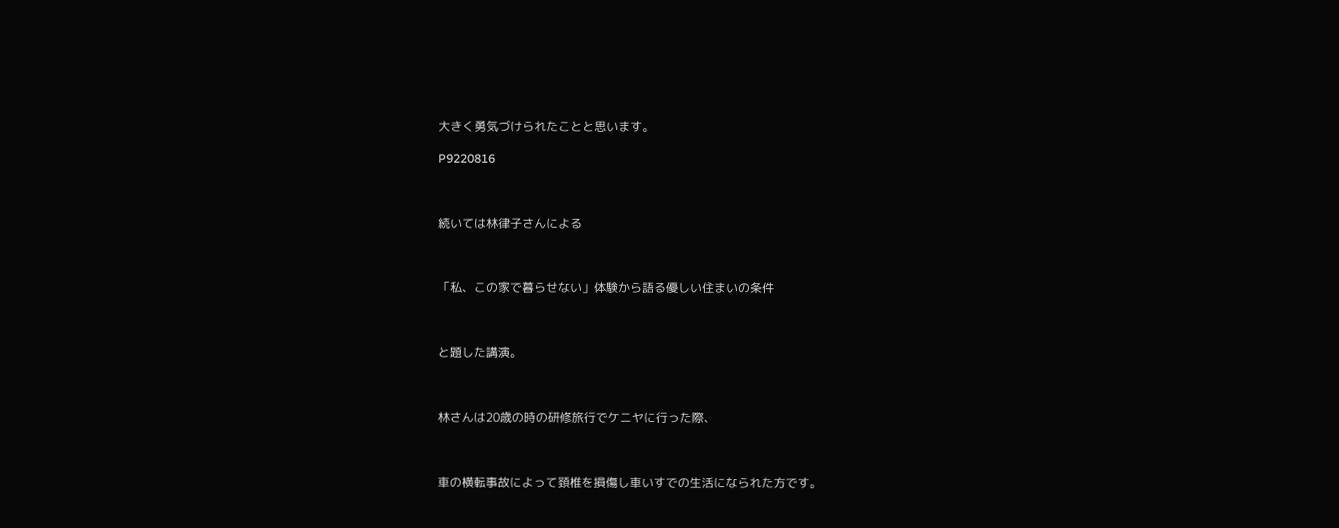大きく勇気づけられたことと思います。

P9220816



続いては林律子さんによる



「私、この家で暮らせない」体験から語る優しい住まいの条件



と題した講演。



林さんは20歳の時の研修旅行でケニヤに行った際、



車の横転事故によって頚椎を損傷し車いすでの生活になられた方です。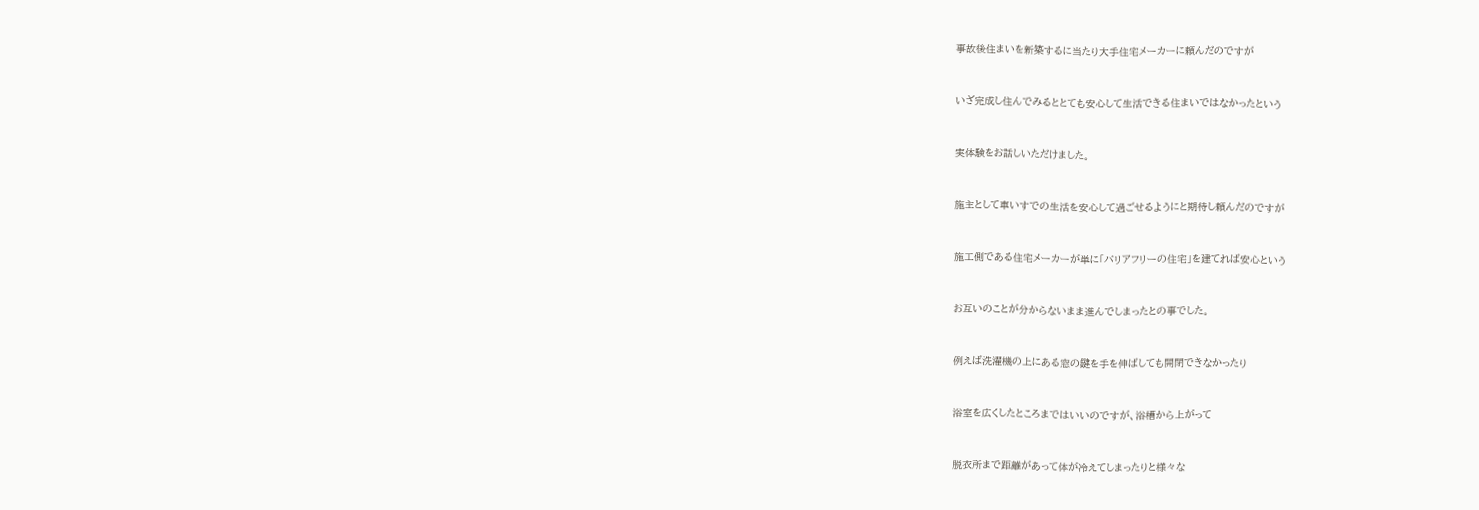事故後住まいを新築するに当たり大手住宅メーカーに頼んだのですが



いざ完成し住んでみるととても安心して生活できる住まいではなかったという



実体験をお話しいただけました。



施主として車いすでの生活を安心して過ごせるようにと期待し頼んだのですが



施工側である住宅メーカーが単に「バリアフリーの住宅」を建てれば安心という



お互いのことが分からないまま進んでしまったとの事でした。



例えば洗濯機の上にある窓の鍵を手を伸ばしても開閉できなかったり



浴室を広くしたところまではいいのですが、浴槽から上がって



脱衣所まで距離があって体が冷えてしまったりと様々な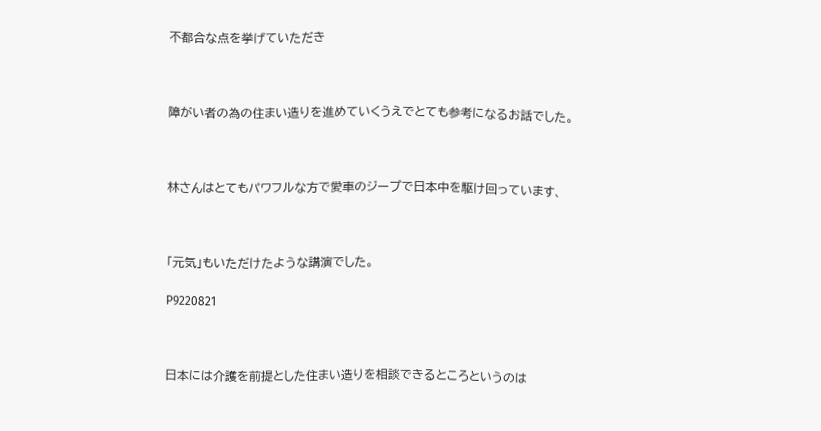不都合な点を挙げていただき



障がい者の為の住まい造りを進めていくうえでとても参考になるお話でした。



林さんはとてもパワフルな方で愛車のジープで日本中を駆け回っています、



「元気」もいただけたような講演でした。

P9220821



日本には介護を前提とした住まい造りを相談できるところというのは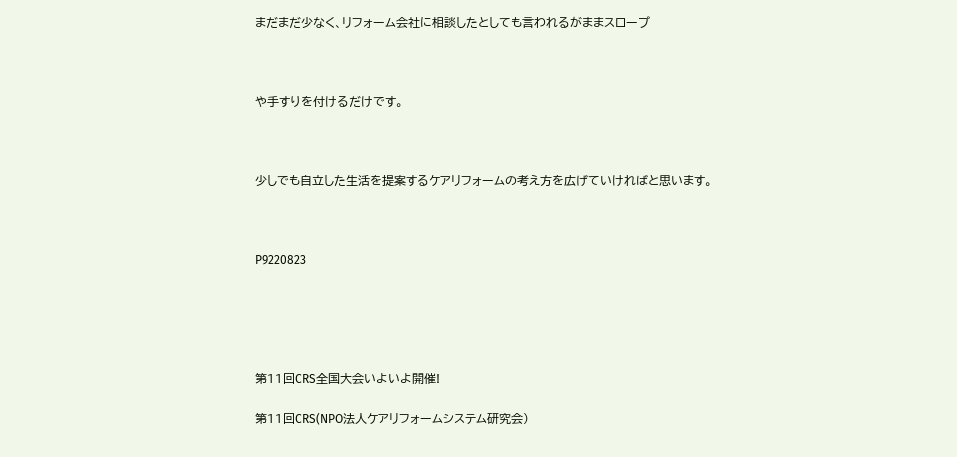まだまだ少なく、リフォーム会社に相談したとしても言われるがままスロープ



や手すりを付けるだけです。



少しでも自立した生活を提案するケアリフォームの考え方を広げていければと思います。



P9220823





第11回CRS全国大会いよいよ開催!

第11回CRS(NPO法人ケアリフォームシステム研究会)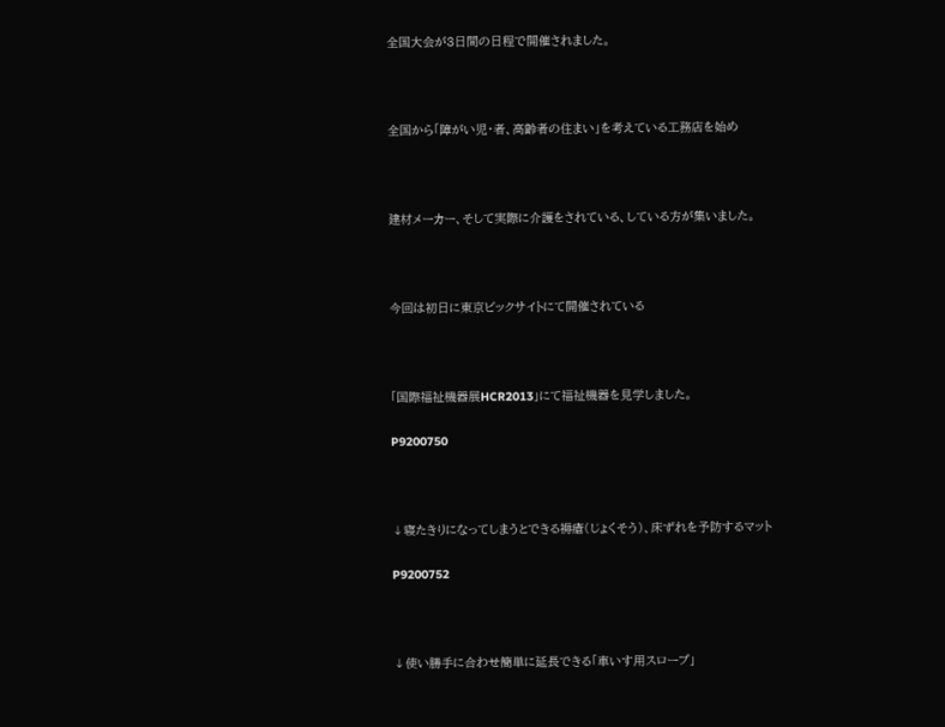全国大会が3日間の日程で開催されました。



全国から「障がい児・者、高齢者の住まい」を考えている工務店を始め



建材メーカー、そして実際に介護をされている、している方が集いました。



今回は初日に東京ビックサイトにて開催されている



「国際福祉機器展HCR2013」にて福祉機器を見学しました。

P9200750



↓寝たきりになってしまうとできる褥瘡(じょくそう)、床ずれを予防するマット

P9200752



↓使い勝手に合わせ簡単に延長できる「車いす用スロープ」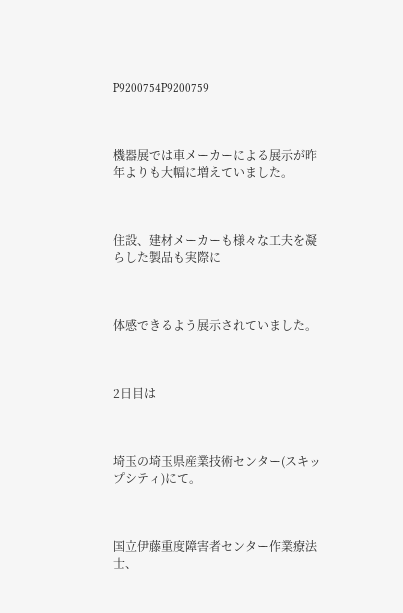P9200754P9200759



機器展では車メーカーによる展示が昨年よりも大幅に増えていました。



住設、建材メーカーも様々な工夫を凝らした製品も実際に



体感できるよう展示されていました。



2日目は



埼玉の埼玉県産業技術センター(スキップシティ)にて。



国立伊藤重度障害者センター作業療法士、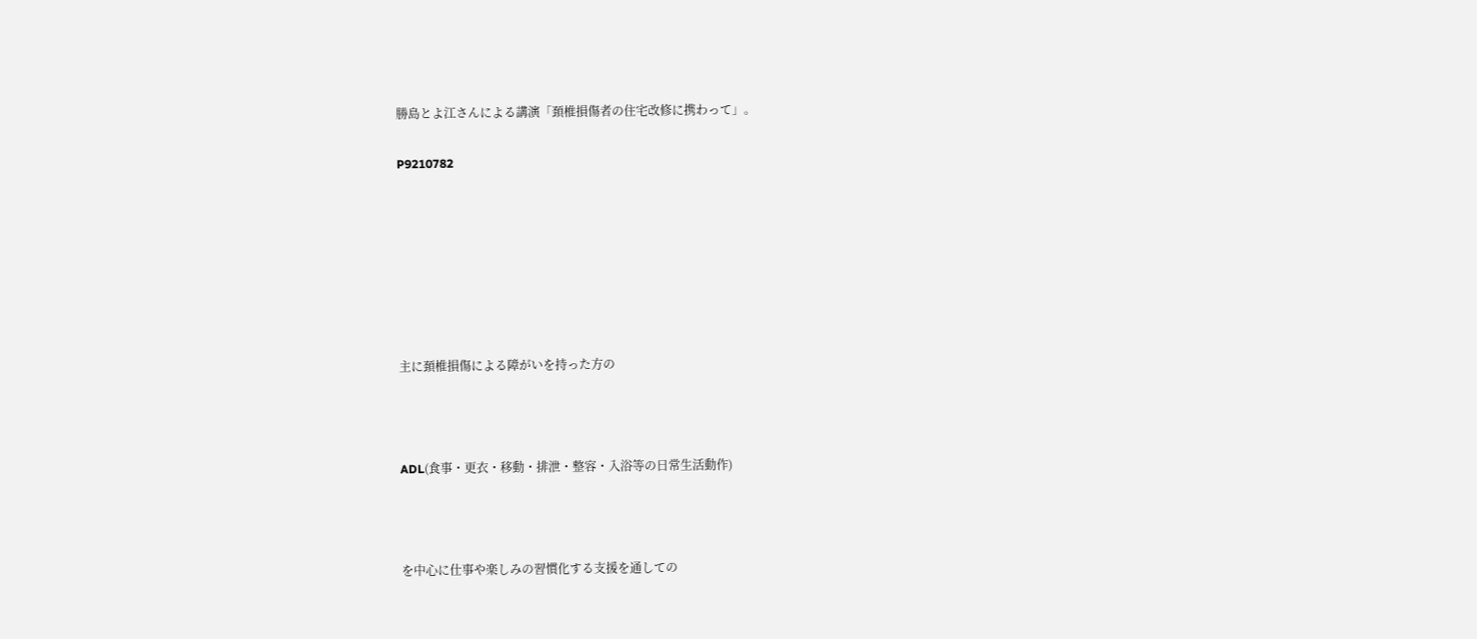勝島とよ江さんによる講演「頚椎損傷者の住宅改修に携わって」。

P9210782







主に頚椎損傷による障がいを持った方の



ADL(食事・更衣・移動・排泄・整容・入浴等の日常生活動作)



を中心に仕事や楽しみの習慣化する支援を通しての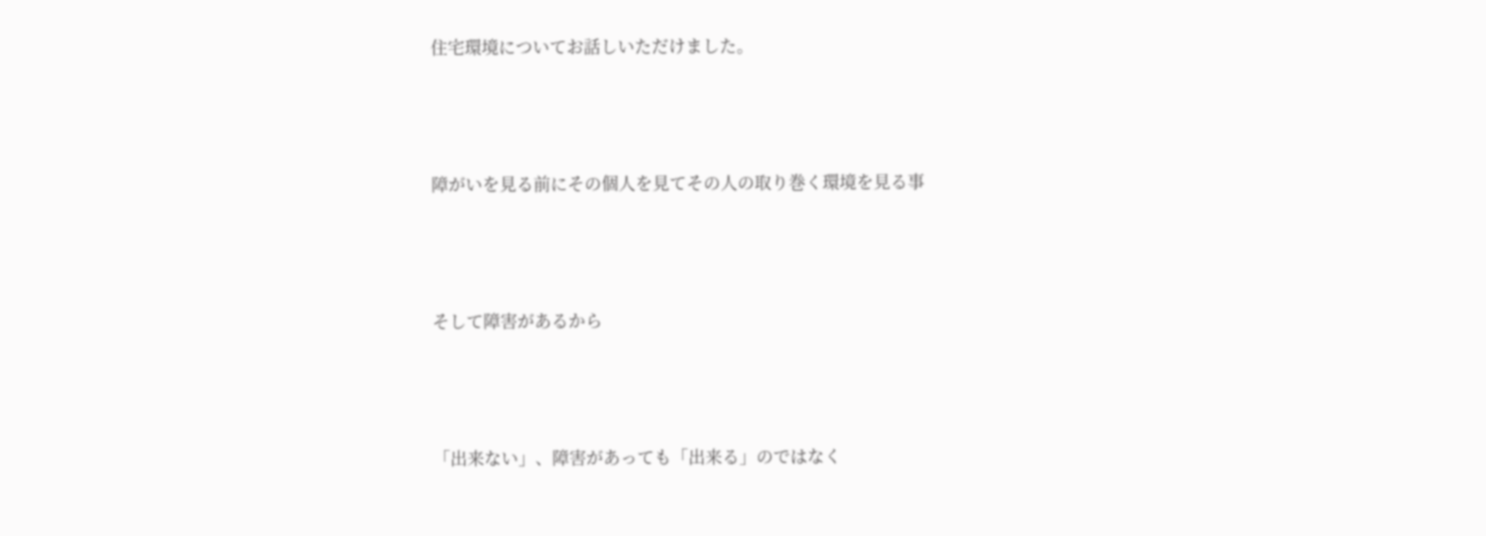住宅環境についてお話しいただけました。



障がいを見る前にその個人を見てその人の取り巻く環境を見る事



そして障害があるから



「出来ない」、障害があっても「出来る」のではなく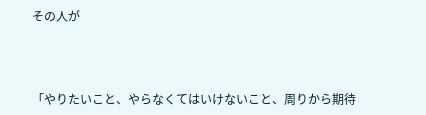その人が



「やりたいこと、やらなくてはいけないこと、周りから期待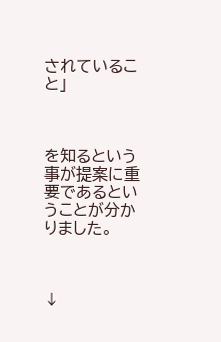されていること」



を知るという事が提案に重要であるということが分かりました。



↓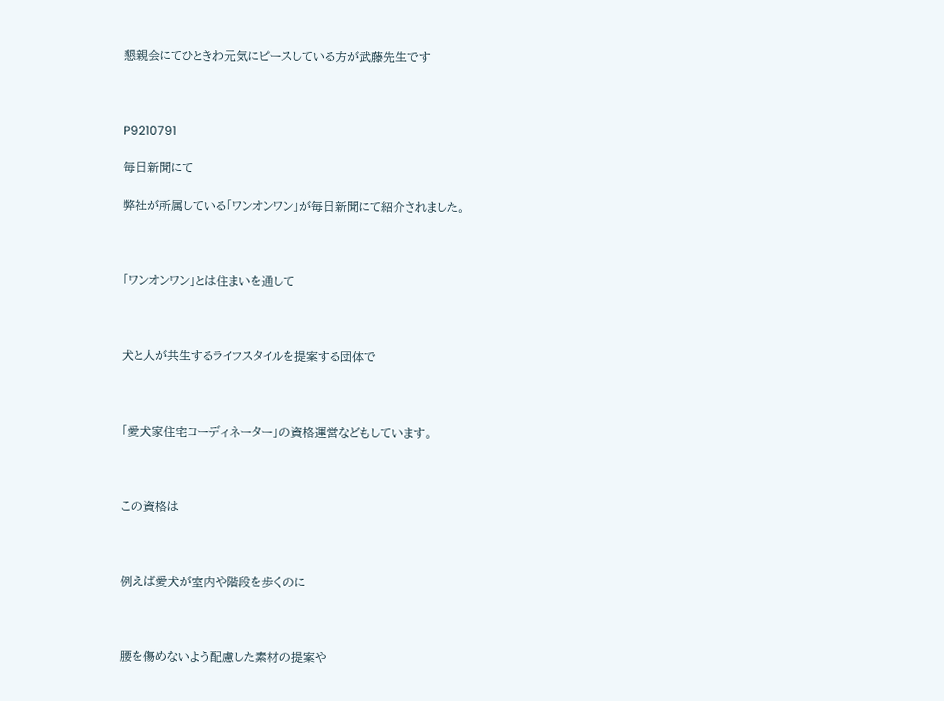懇親会にてひときわ元気にピースしている方が武藤先生です



P9210791

毎日新聞にて

弊社が所属している「ワンオンワン」が毎日新聞にて紹介されました。



「ワンオンワン」とは住まいを通して



犬と人が共生するライフスタイルを提案する団体で



「愛犬家住宅コーディネーター」の資格運営などもしています。



この資格は



例えば愛犬が室内や階段を歩くのに



腰を傷めないよう配慮した素材の提案や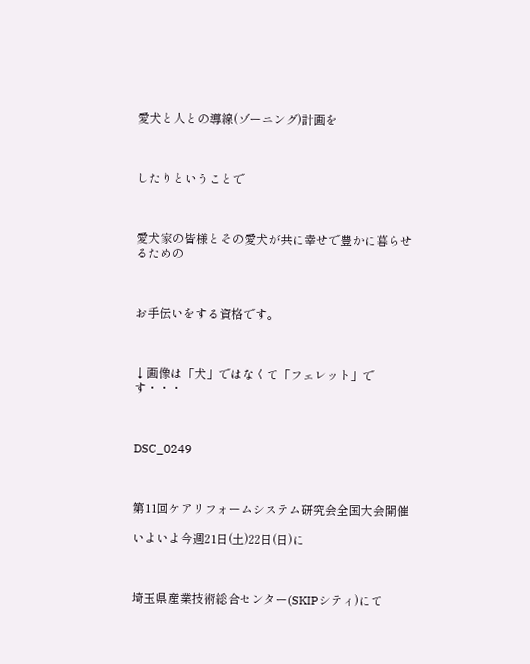愛犬と人との導線(ゾーニング)計画を



したりということで



愛犬家の皆様とその愛犬が共に幸せで豊かに暮らせるための



お手伝いをする資格です。



↓画像は「犬」ではなくて「フェレット」です・・・



DSC_0249



第11回ケアリフォームシステム研究会全国大会開催

いよいよ今週21日(土)22日(日)に



埼玉県産業技術総合センター(SKIPシティ)にて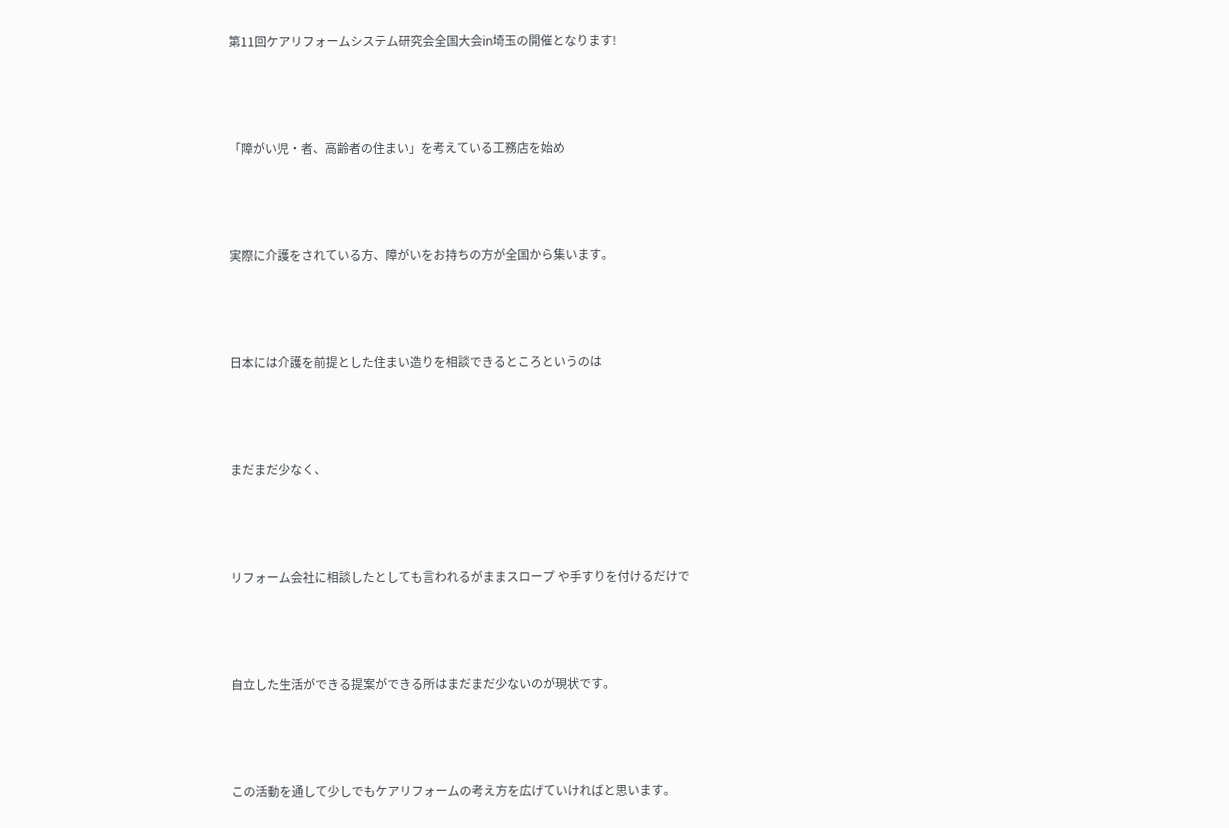第11回ケアリフォームシステム研究会全国大会in埼玉の開催となります!



「障がい児・者、高齢者の住まい」を考えている工務店を始め



実際に介護をされている方、障がいをお持ちの方が全国から集います。



日本には介護を前提とした住まい造りを相談できるところというのは



まだまだ少なく、



リフォーム会社に相談したとしても言われるがままスロープ や手すりを付けるだけで



自立した生活ができる提案ができる所はまだまだ少ないのが現状です。



この活動を通して少しでもケアリフォームの考え方を広げていければと思います。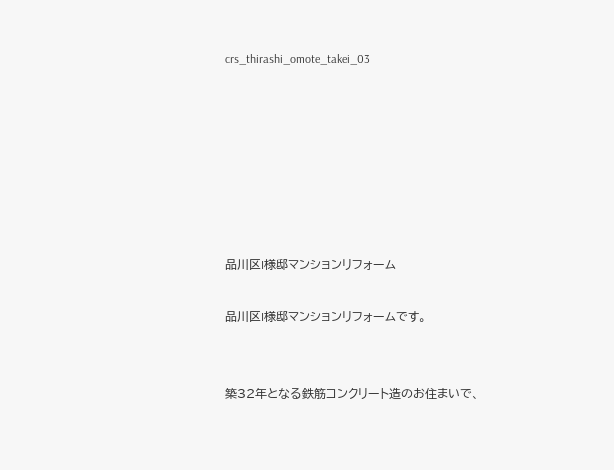crs_thirashi_omote_takei_03







品川区I様邸マンションリフォーム

品川区I様邸マンションリフォームです。


築32年となる鉄筋コンクリート造のお住まいで、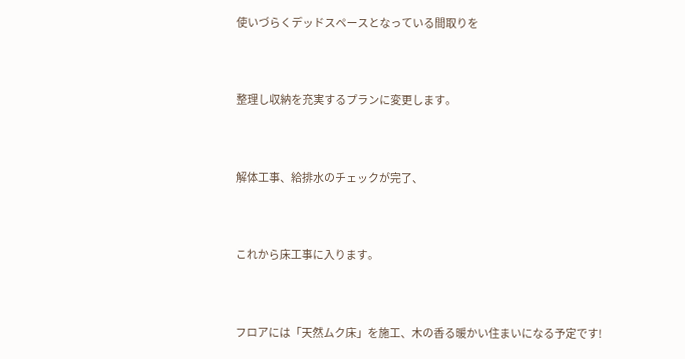使いづらくデッドスペースとなっている間取りを



整理し収納を充実するプランに変更します。



解体工事、給排水のチェックが完了、



これから床工事に入ります。



フロアには「天然ムク床」を施工、木の香る暖かい住まいになる予定です!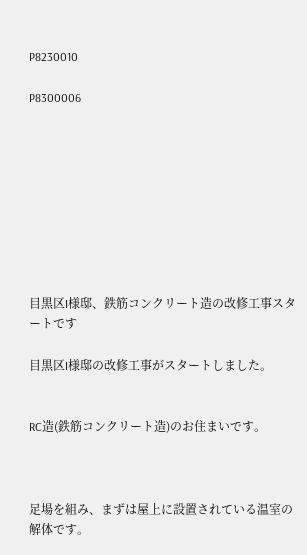P8230010

P8300006









目黒区I様邸、鉄筋コンクリート造の改修工事スタートです

目黒区I様邸の改修工事がスタートしました。


RC造(鉄筋コンクリート造)のお住まいです。



足場を組み、まずは屋上に設置されている温室の解体です。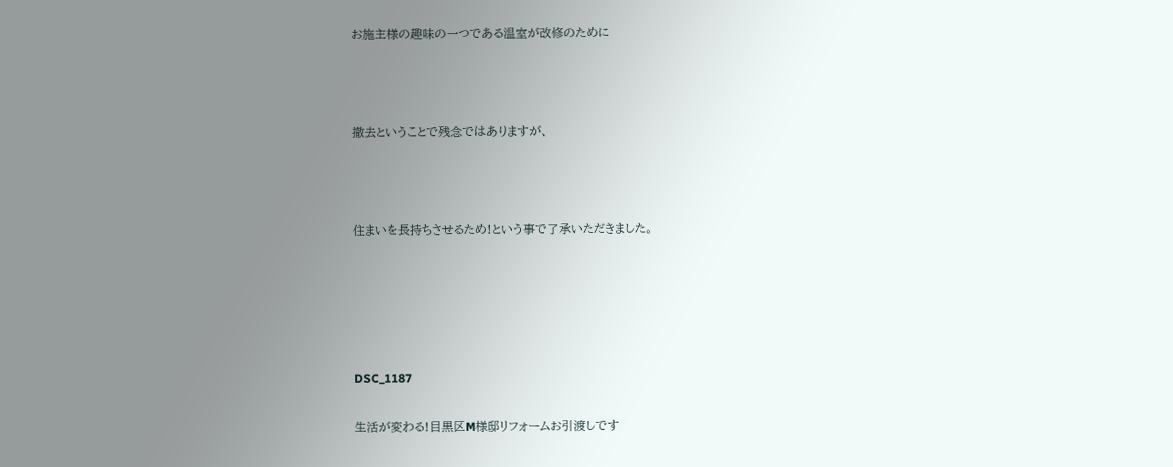お施主様の趣味の一つである温室が改修のために



撤去ということで残念ではありますが、



住まいを長持ちさせるため!という事で了承いただきました。





DSC_1187

生活が変わる!目黒区M様邸リフォームお引渡しです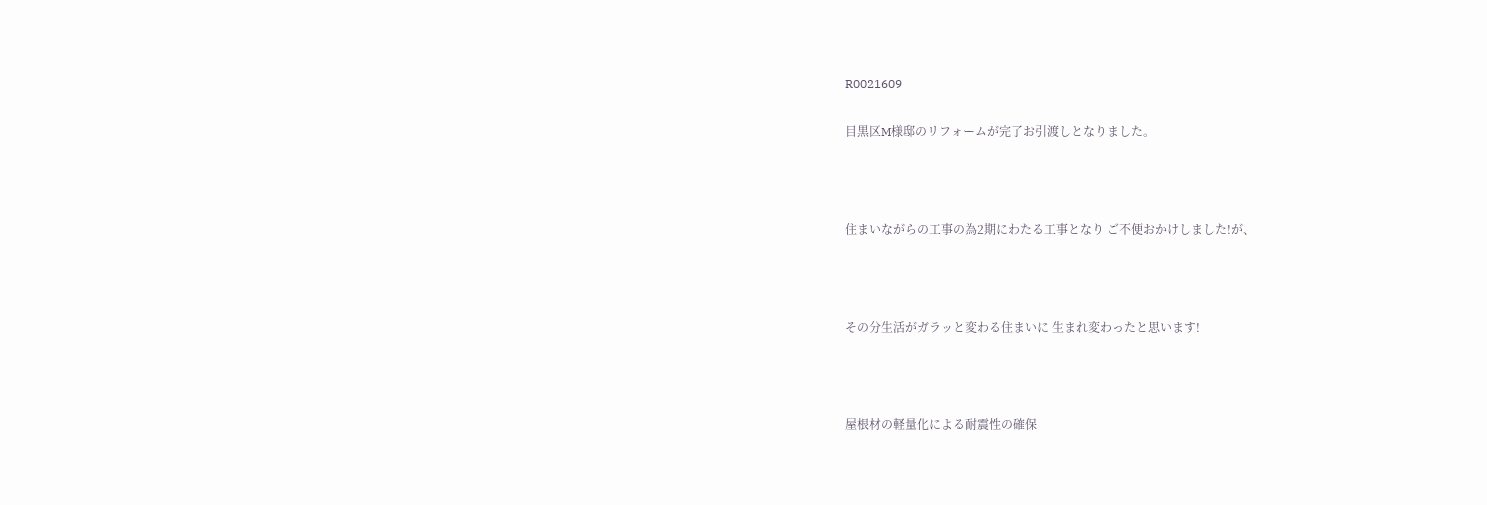R0021609

目黒区M様邸のリフォームが完了お引渡しとなりました。



住まいながらの工事の為2期にわたる工事となり ご不便おかけしました!が、



その分生活がガラッと変わる住まいに 生まれ変わったと思います!



屋根材の軽量化による耐震性の確保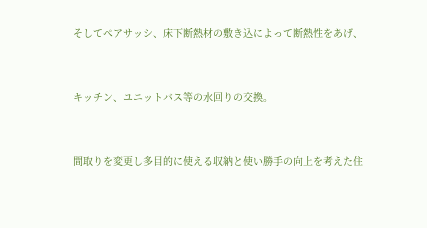そしてペアサッシ、床下断熱材の敷き込によって断熱性をあげ、



キッチン、ユニットバス等の水回りの交換。



間取りを変更し多目的に使える収納と使い勝手の向上を考えた住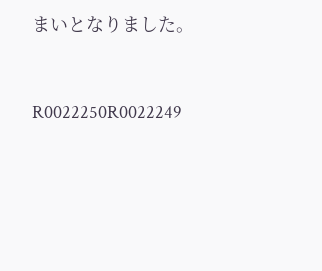まいとなりました。



R0022250R0022249